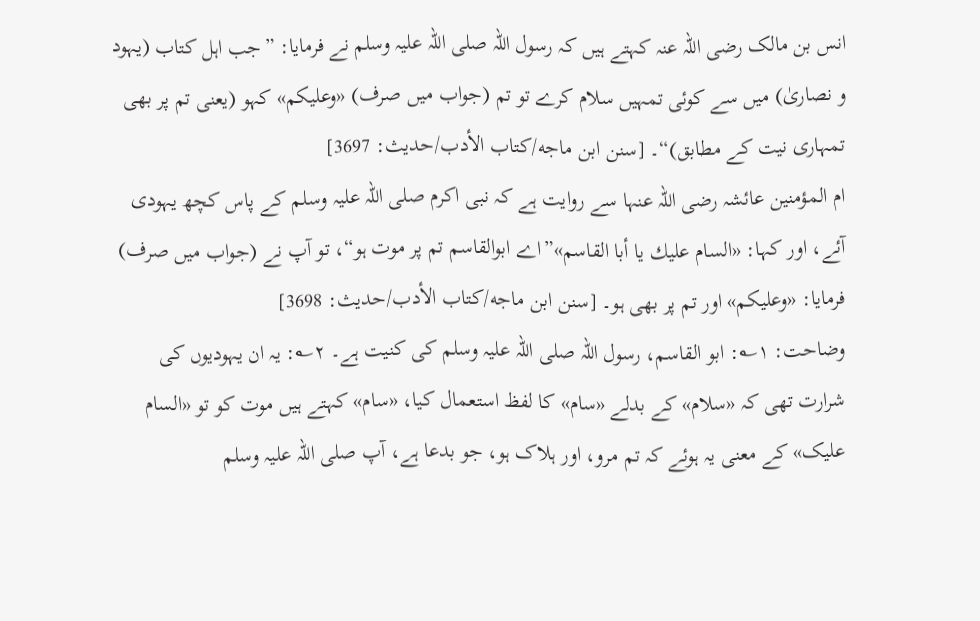انس بن مالک رضی اللہ عنہ کہتے ہیں کہ رسول اللہ صلی اللہ علیہ وسلم نے فرمایا: ”جب اہل کتاب (یہود و نصاریٰ) میں سے کوئی تمہیں سلام کرے تو تم (جواب میں صرف) «وعليكم» کہو (یعنی تم پر بھی تمہاری نیت کے مطابق)“۔ [سنن ابن ماجه/كتاب الأدب/حدیث: 3697]
ام المؤمنین عائشہ رضی اللہ عنہا سے روایت ہے کہ نبی اکرم صلی اللہ علیہ وسلم کے پاس کچھ یہودی آئے، اور کہا: «السام عليك يا أبا القاسم»”اے ابوالقاسم تم پر موت ہو“، تو آپ نے (جواب میں صرف) فرمایا: «وعليكم» اور تم پر بھی ہو۔ [سنن ابن ماجه/كتاب الأدب/حدیث: 3698]
وضاحت: ۱؎: ابو القاسم، رسول اللہ صلی اللہ علیہ وسلم کی کنیت ہے۔ ۲؎: یہ ان یہودیوں کی شرارت تھی کہ «سلام» کے بدلے «سام» کا لفظ استعمال کیا، «سام» کہتے ہیں موت کو تو «السام علیک» کے معنی یہ ہوئے کہ تم مرو، اور ہلاک ہو، جو بدعا ہے، آپ صلی اللہ علیہ وسلم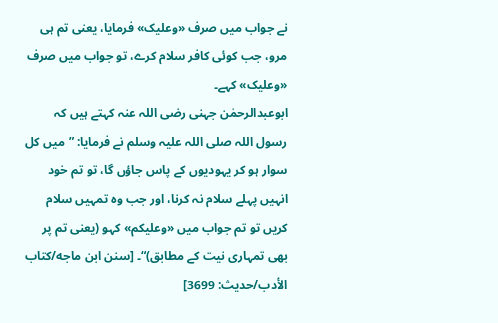نے جواب میں صرف «وعلیک» فرمایا، یعنی تم ہی مرو، جب کوئی کافر سلام کرے، تو جواب میں صرف «وعلیک» کہے۔
ابوعبدالرحمٰن جہنی رضی اللہ عنہ کہتے ہیں کہ رسول اللہ صلی اللہ علیہ وسلم نے فرمایا: ”میں کل سوار ہو کر یہودیوں کے پاس جاؤں گا، تو تم خود انہیں پہلے سلام نہ کرنا، اور جب وہ تمہیں سلام کریں تو تم جواب میں «وعليكم» کہو (یعنی تم پر بھی تمہاری نیت کے مطابق)“۔ [سنن ابن ماجه/كتاب الأدب/حدیث: 3699]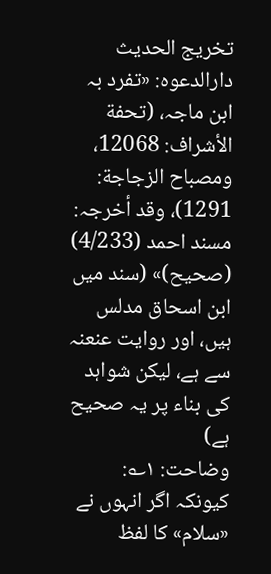تخریج الحدیث دارالدعوہ: «تفرد بہ ابن ماجہ، (تحفة الأشراف: 12068، ومصباح الزجاجة: 1291)، وقد أخرجہ: مسند احمد (4/233) (صحیح)» (سند میں ابن اسحاق مدلس ہیں، اور روایت عنعنہ سے ہے، لیکن شواہد کی بناء پر یہ صحیح ہے)
وضاحت: ۱؎: کیونکہ اگر انہوں نے «سلام» کا لفظ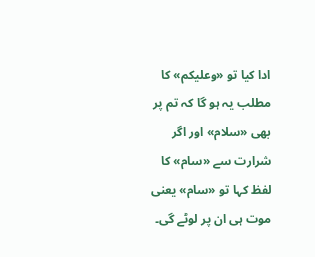ادا کیا تو «وعلیکم» کا مطلب یہ ہو گا کہ تم پر بھی «سلام» اور اگر شرارت سے «سام» کا لفظ کہا تو «سام» یعنی موت ہی ان پر لوٹے گی۔